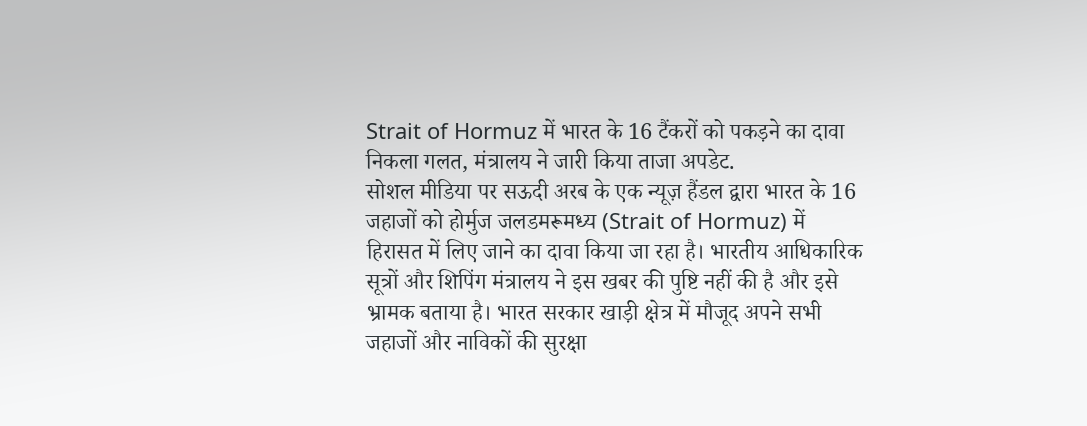Strait of Hormuz में भारत के 16 टैंकरों को पकड़ने का दावा निकला गलत, मंत्रालय ने जारी किया ताजा अपडेट.
सोशल मीडिया पर सऊदी अरब के एक न्यूज़ हैंडल द्वारा भारत के 16 जहाजों को होर्मुज जलडमरूमध्य (Strait of Hormuz) में हिरासत में लिए जाने का दावा किया जा रहा है। भारतीय आधिकारिक सूत्रों और शिपिंग मंत्रालय ने इस खबर की पुष्टि नहीं की है और इसे भ्रामक बताया है। भारत सरकार खाड़ी क्षेत्र में मौजूद अपने सभी जहाजों और नाविकों की सुरक्षा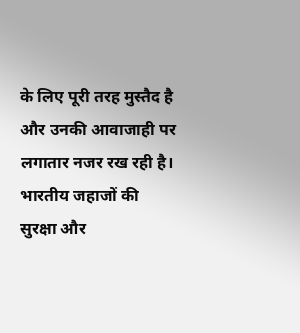के लिए पूरी तरह मुस्तैद है और उनकी आवाजाही पर लगातार नजर रख रही है।
भारतीय जहाजों की सुरक्षा और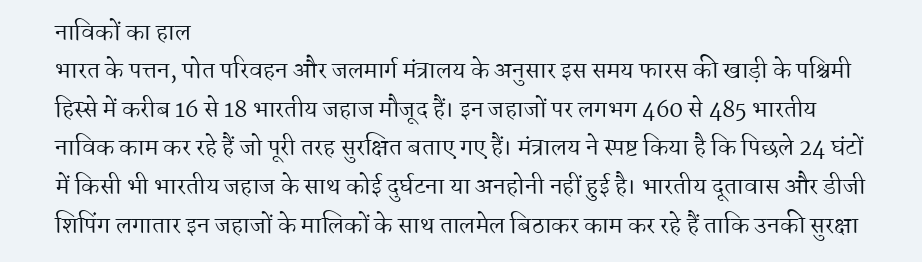नाविकों का हाल
भारत के पत्तन, पोत परिवहन और जलमार्ग मंत्रालय के अनुसार इस समय फारस की खाड़ी के पश्चिमी हिस्से में करीब 16 से 18 भारतीय जहाज मौजूद हैं। इन जहाजों पर लगभग 460 से 485 भारतीय नाविक काम कर रहे हैं जो पूरी तरह सुरक्षित बताए गए हैं। मंत्रालय ने स्पष्ट किया है कि पिछले 24 घंटों में किसी भी भारतीय जहाज के साथ कोई दुर्घटना या अनहोनी नहीं हुई है। भारतीय दूतावास और डीजी शिपिंग लगातार इन जहाजों के मालिकों के साथ तालमेल बिठाकर काम कर रहे हैं ताकि उनकी सुरक्षा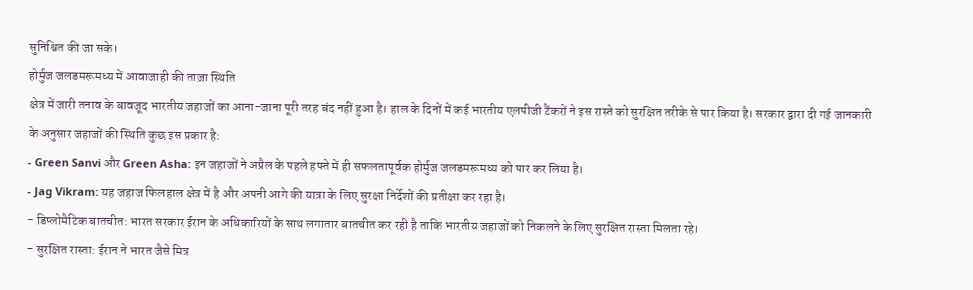सुनिश्चित की जा सके।
होर्मुज जलडमरूमध्य में आवाजाही की ताज़ा स्थिति
क्षेत्र में जारी तनाव के बावजूद भारतीय जहाजों का आना-जाना पूरी तरह बंद नहीं हुआ है। हाल के दिनों में कई भारतीय एलपीजी टैंकरों ने इस रास्ते को सुरक्षित तरीके से पार किया है। सरकार द्वारा दी गई जानकारी के अनुसार जहाजों की स्थिति कुछ इस प्रकार है:
- Green Sanvi और Green Asha: इन जहाजों ने अप्रैल के पहले हफ्ते में ही सफलतापूर्वक होर्मुज जलडमरूमध्य को पार कर लिया है।
- Jag Vikram: यह जहाज फिलहाल क्षेत्र में है और अपनी आगे की यात्रा के लिए सुरक्षा निर्देशों की प्रतीक्षा कर रहा है।
- डिप्लोमैटिक बातचीत: भारत सरकार ईरान के अधिकारियों के साथ लगातार बातचीत कर रही है ताकि भारतीय जहाजों को निकलने के लिए सुरक्षित रास्ता मिलता रहे।
- सुरक्षित रास्ता: ईरान ने भारत जैसे मित्र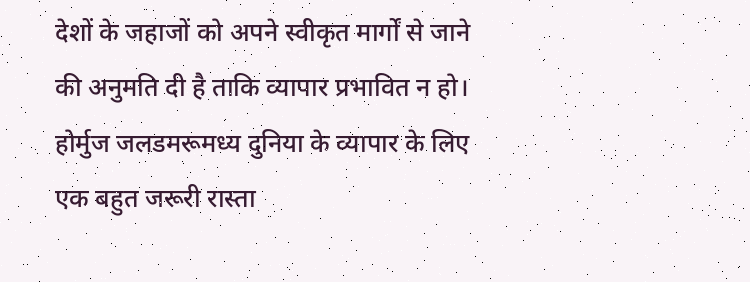देशों के जहाजों को अपने स्वीकृत मार्गों से जाने की अनुमति दी है ताकि व्यापार प्रभावित न हो।
होर्मुज जलडमरूमध्य दुनिया के व्यापार के लिए एक बहुत जरूरी रास्ता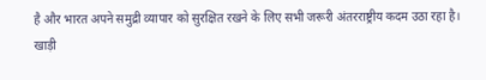है और भारत अपने समुद्री व्यापार को सुरक्षित रखने के लिए सभी जरूरी अंतरराष्ट्रीय कदम उठा रहा है। खाड़ी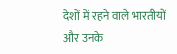देशों में रहने वाले भारतीयों और उनके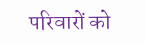परिवारों को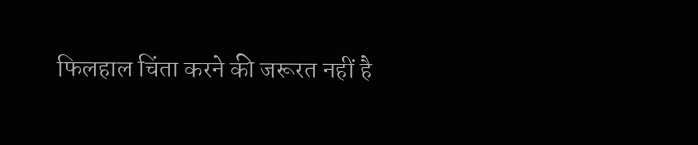फिलहाल चिंता करने की जरूरत नहीं है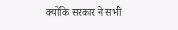क्योंकि सरकार ने सभी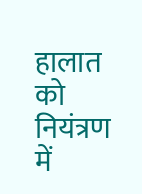हालात को नियंत्रण में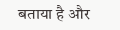बताया है और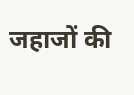जहाजों की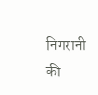निगरानी की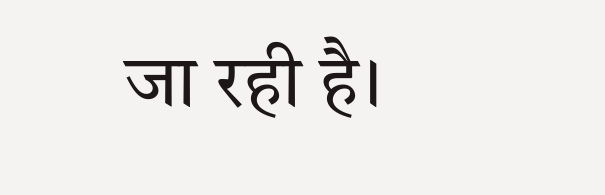जा रही है।